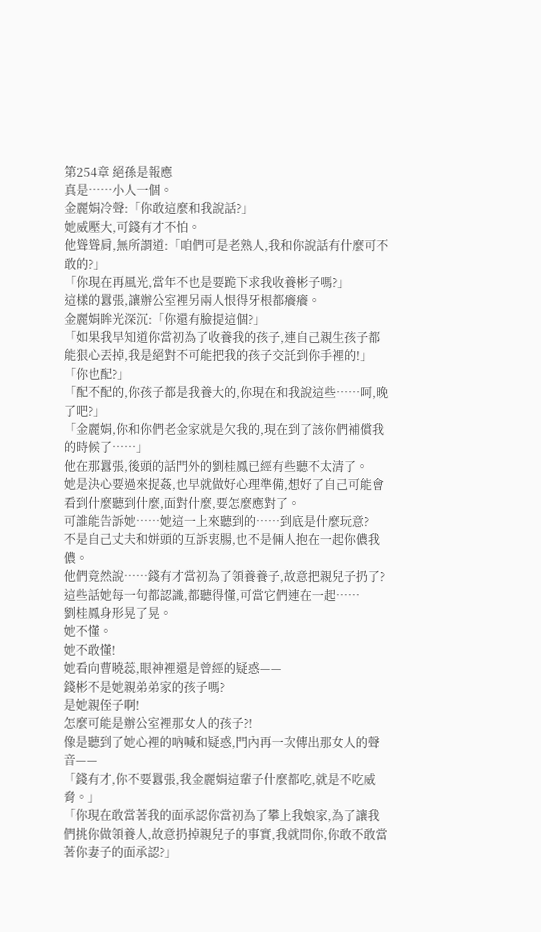第254章 絕孫是報應
真是……小人一個。
金麗娟冷聲:「你敢這麼和我說話?」
她威壓大,可錢有才不怕。
他聳聳肩,無所謂道:「咱們可是老熟人,我和你說話有什麼可不敢的?」
「你現在再風光,當年不也是要跪下求我收養彬子嗎?」
這樣的囂張,讓辦公室裡另兩人恨得牙根都癢癢。
金麗娟眸光深沉:「你還有臉提這個?」
「如果我早知道你當初為了收養我的孩子,連自己親生孩子都能狠心丟掉,我是絕對不可能把我的孩子交託到你手裡的!」
「你也配?」
「配不配的,你孩子都是我養大的,你現在和我說這些……呵,晚了吧?」
「金麗娟,你和你們老金家就是欠我的,現在到了該你們補償我的時候了……」
他在那囂張,後頭的話門外的劉桂鳳已經有些聽不太清了。
她是決心要過來捉姦,也早就做好心理準備,想好了自己可能會看到什麼聽到什麼,面對什麼,要怎麼應對了。
可誰能告訴她……她這一上來聽到的……到底是什麼玩意?
不是自己丈夫和姘頭的互訴衷腸,也不是倆人抱在一起你儂我儂。
他們竟然說……錢有才當初為了領養養子,故意把親兒子扔了?
這些話她每一句都認識,都聽得懂,可當它們連在一起……
劉桂鳳身形晃了晃。
她不懂。
她不敢懂!
她看向曹曉蕊,眼神裡還是曾經的疑惑——
錢彬不是她親弟弟家的孩子嗎?
是她親侄子啊!
怎麼可能是辦公室裡那女人的孩子?!
像是聽到了她心裡的吶喊和疑惑,門內再一次傳出那女人的聲音——
「錢有才,你不要囂張,我金麗娟這輩子什麼都吃,就是不吃威脅。」
「你現在敢當著我的面承認你當初為了攀上我娘家,為了讓我們挑你做領養人,故意扔掉親兒子的事實,我就問你,你敢不敢當著你妻子的面承認?」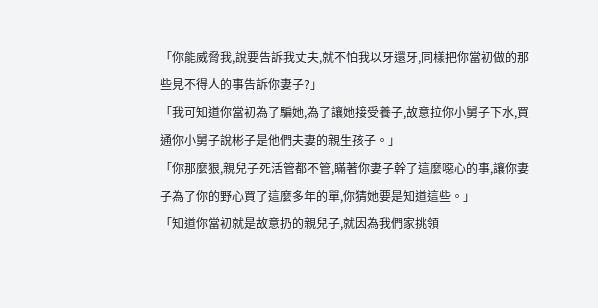「你能威脅我,說要告訴我丈夫,就不怕我以牙還牙,同樣把你當初做的那些見不得人的事告訴你妻子?」
「我可知道你當初為了騙她,為了讓她接受養子,故意拉你小舅子下水,買通你小舅子說彬子是他們夫妻的親生孩子。」
「你那麼狠,親兒子死活管都不管,瞞著你妻子幹了這麼噁心的事,讓你妻子為了你的野心買了這麼多年的單,你猜她要是知道這些。」
「知道你當初就是故意扔的親兒子,就因為我們家挑領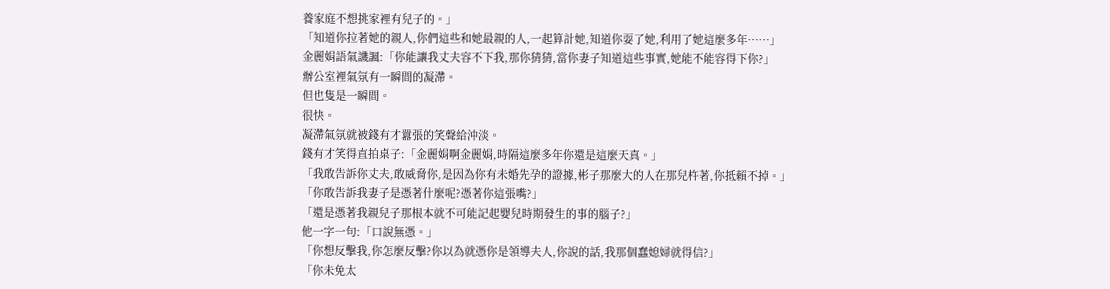養家庭不想挑家裡有兒子的。」
「知道你拉著她的親人,你們這些和她最親的人,一起算計她,知道你耍了她,利用了她這麼多年……」
金麗娟語氣譏諷:「你能讓我丈夫容不下我,那你猜猜,當你妻子知道這些事實,她能不能容得下你?」
辦公室裡氣氛有一瞬間的凝滯。
但也隻是一瞬間。
很快。
凝滯氣氛就被錢有才囂張的笑聲給沖淡。
錢有才笑得直拍桌子:「金麗娟啊金麗娟,時隔這麼多年你還是這麼天真。」
「我敢告訴你丈夫,敢威脅你,是因為你有未婚先孕的證據,彬子那麼大的人在那兒杵著,你抵賴不掉。」
「你敢告訴我妻子是憑著什麼呢?憑著你這張嘴?」
「還是憑著我親兒子那根本就不可能記起嬰兒時期發生的事的腦子?」
他一字一句:「口說無憑。」
「你想反擊我,你怎麼反擊?你以為就憑你是領導夫人,你說的話,我那個蠢媳婦就得信?」
「你未免太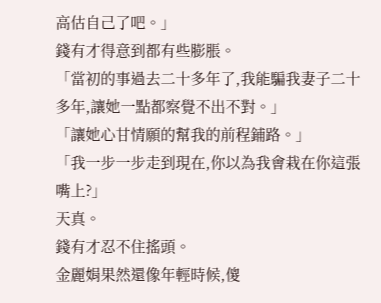高估自己了吧。」
錢有才得意到都有些膨脹。
「當初的事過去二十多年了,我能騙我妻子二十多年,讓她一點都察覺不出不對。」
「讓她心甘情願的幫我的前程鋪路。」
「我一步一步走到現在,你以為我會栽在你這張嘴上?」
天真。
錢有才忍不住搖頭。
金麗娟果然還像年輕時候,傻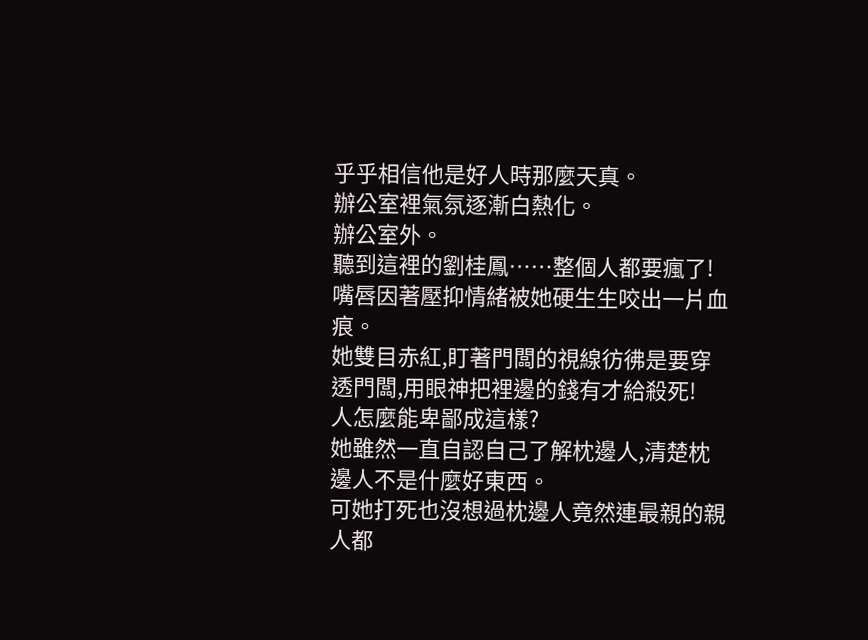乎乎相信他是好人時那麼天真。
辦公室裡氣氛逐漸白熱化。
辦公室外。
聽到這裡的劉桂鳳……整個人都要瘋了!
嘴唇因著壓抑情緒被她硬生生咬出一片血痕。
她雙目赤紅,盯著門闆的視線彷彿是要穿透門闆,用眼神把裡邊的錢有才給殺死!
人怎麼能卑鄙成這樣?
她雖然一直自認自己了解枕邊人,清楚枕邊人不是什麼好東西。
可她打死也沒想過枕邊人竟然連最親的親人都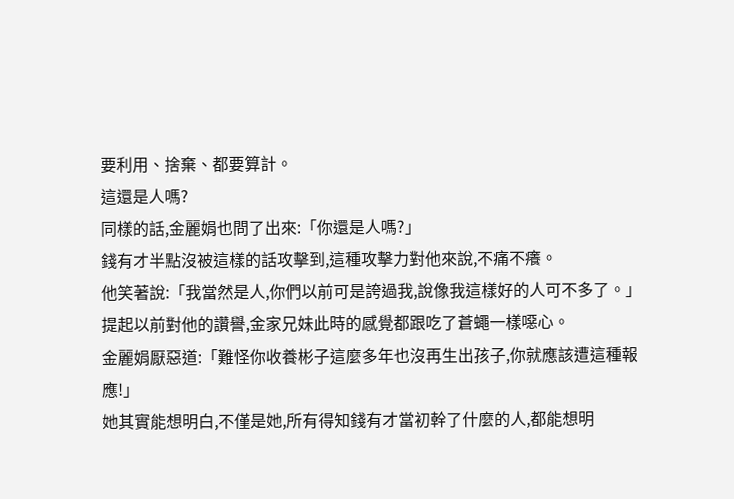要利用、捨棄、都要算計。
這還是人嗎?
同樣的話,金麗娟也問了出來:「你還是人嗎?」
錢有才半點沒被這樣的話攻擊到,這種攻擊力對他來說,不痛不癢。
他笑著說:「我當然是人,你們以前可是誇過我,說像我這樣好的人可不多了。」
提起以前對他的讚譽,金家兄妹此時的感覺都跟吃了蒼蠅一樣噁心。
金麗娟厭惡道:「難怪你收養彬子這麼多年也沒再生出孩子,你就應該遭這種報應!」
她其實能想明白,不僅是她,所有得知錢有才當初幹了什麼的人,都能想明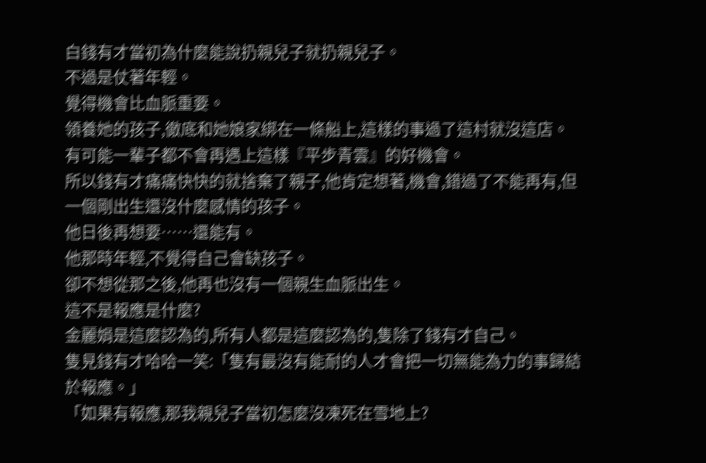白錢有才當初為什麼能說扔親兒子就扔親兒子。
不過是仗著年輕。
覺得機會比血脈重要。
領養她的孩子,徹底和她娘家綁在一條船上,這樣的事過了這村就沒這店。
有可能一輩子都不會再遇上這樣『平步青雲』的好機會。
所以錢有才痛痛快快的就捨棄了親子,他肯定想著,機會,錯過了不能再有,但一個剛出生還沒什麼感情的孩子。
他日後再想要……還能有。
他那時年輕,不覺得自己會缺孩子。
卻不想從那之後,他再也沒有一個親生血脈出生。
這不是報應是什麼?
金麗娟是這麼認為的,所有人都是這麼認為的,隻除了錢有才自己。
隻見錢有才哈哈一笑:「隻有最沒有能耐的人才會把一切無能為力的事歸結於報應。」
「如果有報應,那我親兒子當初怎麼沒凍死在雪地上?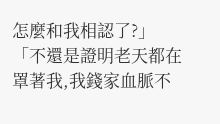怎麼和我相認了?」
「不還是證明老天都在罩著我,我錢家血脈不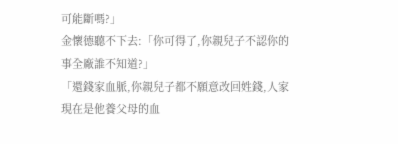可能斷嗎?」
金懷德聽不下去:「你可得了,你親兒子不認你的事全廠誰不知道?」
「還錢家血脈,你親兒子都不願意改回姓錢,人家現在是他養父母的血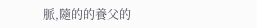脈,隨的的養父的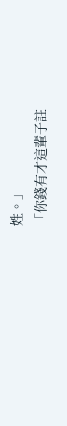姓。」
「你錢有才這輩子註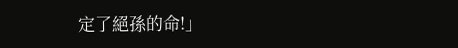定了絕孫的命!」